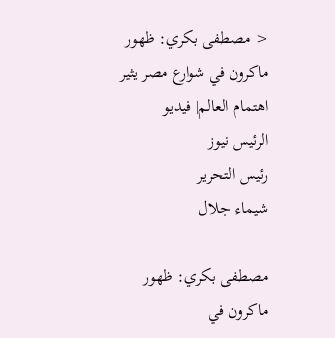< مصطفى بكري: ظهور ماكرون في شوارع مصر يثير اهتمام العالم| فيديو
الرئيس نيوز
رئيس التحرير
شيماء جلال

مصطفى بكري: ظهور ماكرون في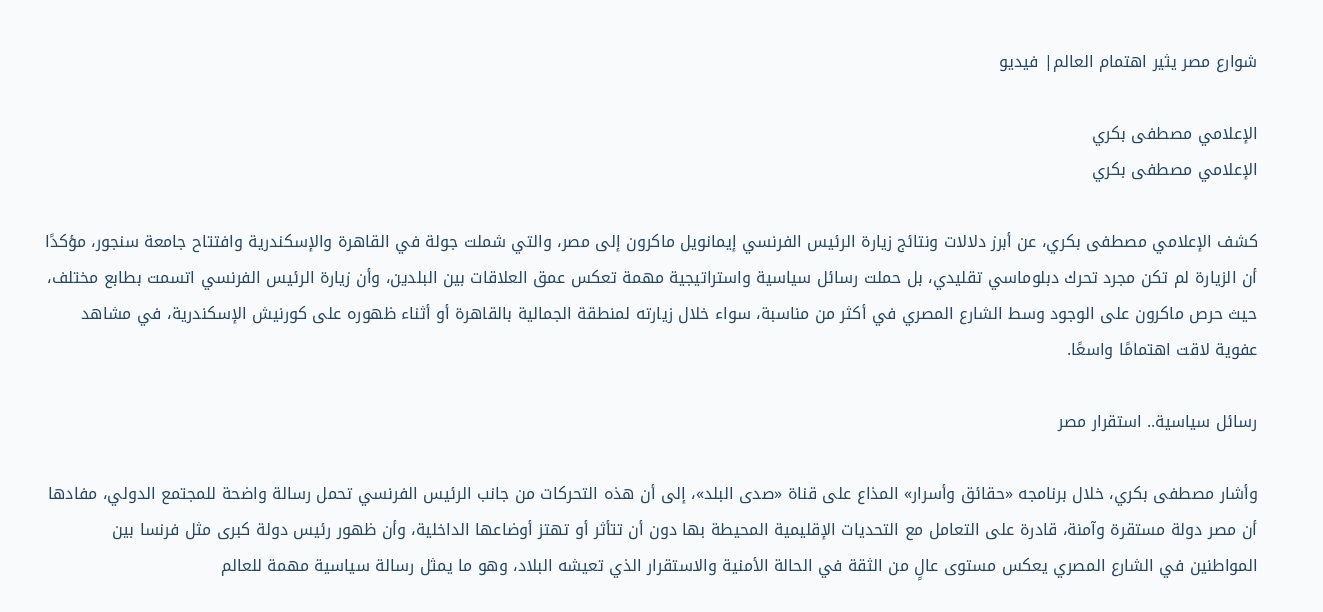شوارع مصر يثير اهتمام العالم| فيديو

الإعلامي مصطفى بكري
الإعلامي مصطفى بكري

كشف الإعلامي مصطفى بكري، عن أبرز دلالات ونتائج زيارة الرئيس الفرنسي إيمانويل ماكرون إلى مصر، والتي شملت جولة في القاهرة والإسكندرية وافتتاح جامعة سنجور، مؤكدًا أن الزيارة لم تكن مجرد تحرك دبلوماسي تقليدي، بل حملت رسائل سياسية واستراتيجية مهمة تعكس عمق العلاقات بين البلدين، وأن زيارة الرئيس الفرنسي اتسمت بطابع مختلف، حيث حرص ماكرون على الوجود وسط الشارع المصري في أكثر من مناسبة، سواء خلال زيارته لمنطقة الجمالية بالقاهرة أو أثناء ظهوره على كورنيش الإسكندرية، في مشاهد عفوية لاقت اهتمامًا واسعًا.

رسائل سياسية.. استقرار مصر

وأشار مصطفى بكري، خلال برنامجه «حقائق وأسرار» المذاع على قناة «صدى البلد»، إلى أن هذه التحركات من جانب الرئيس الفرنسي تحمل رسالة واضحة للمجتمع الدولي، مفادها أن مصر دولة مستقرة وآمنة، قادرة على التعامل مع التحديات الإقليمية المحيطة بها دون أن تتأثر أو تهتز أوضاعها الداخلية، وأن ظهور رئيس دولة كبرى مثل فرنسا بين المواطنين في الشارع المصري يعكس مستوى عالٍ من الثقة في الحالة الأمنية والاستقرار الذي تعيشه البلاد، وهو ما يمثل رسالة سياسية مهمة للعالم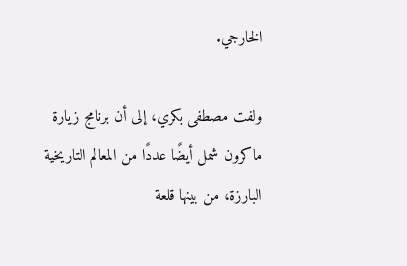الخارجي.

ولفت مصطفى بكري، إلى أن برنامج زيارة ماكرون شمل أيضًا عددًا من المعالم التاريخية البارزة، من بينها قلعة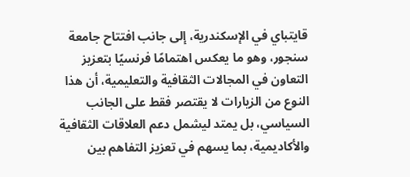قايتباي في الإسكندرية، إلى جانب افتتاح جامعة سنجور، وهو ما يعكس اهتمامًا فرنسيًا بتعزيز التعاون في المجالات الثقافية والتعليمية، أن هذا النوع من الزيارات لا يقتصر فقط على الجانب السياسي، بل يمتد ليشمل دعم العلاقات الثقافية والأكاديمية، بما يسهم في تعزيز التفاهم بين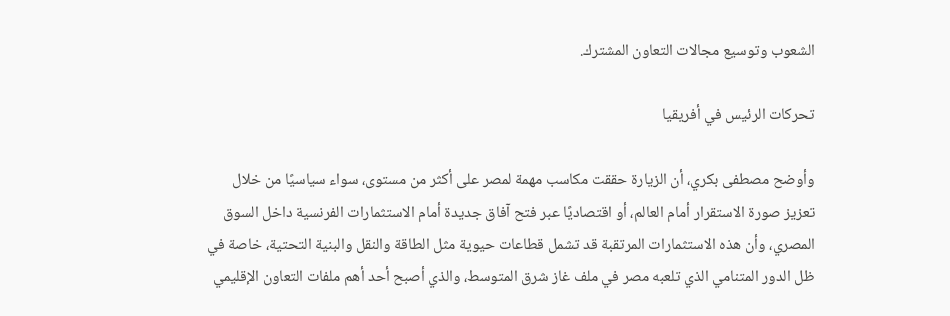الشعوب وتوسيع مجالات التعاون المشترك.

تحركات الرئيس في أفريقيا

وأوضح مصطفى بكري، أن الزيارة حققت مكاسب مهمة لمصر على أكثر من مستوى، سواء سياسيًا من خلال تعزيز صورة الاستقرار أمام العالم، أو اقتصاديًا عبر فتح آفاق جديدة أمام الاستثمارات الفرنسية داخل السوق المصري، وأن هذه الاستثمارات المرتقبة قد تشمل قطاعات حيوية مثل الطاقة والنقل والبنية التحتية، خاصة في ظل الدور المتنامي الذي تلعبه مصر في ملف غاز شرق المتوسط، والذي أصبح أحد أهم ملفات التعاون الإقليمي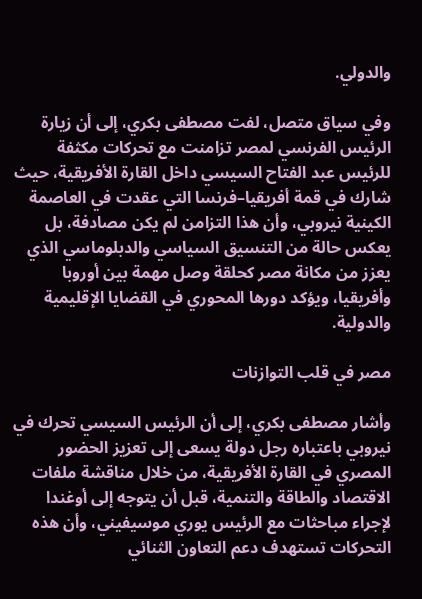والدولي.

وفي سياق متصل، لفت مصطفى بكري، إلى أن زيارة الرئيس الفرنسي لمصر تزامنت مع تحركات مكثفة للرئيس عبد الفتاح السيسي داخل القارة الأفريقية، حيث شارك في قمة أفريقيا–فرنسا التي عقدت في العاصمة الكينية نيروبي، وأن هذا التزامن لم يكن مصادفة، بل يعكس حالة من التنسيق السياسي والدبلوماسي الذي يعزز من مكانة مصر كحلقة وصل مهمة بين أوروبا وأفريقيا، ويؤكد دورها المحوري في القضايا الإقليمية والدولية.

مصر في قلب التوازنات

وأشار مصطفى بكري، إلى أن الرئيس السيسي تحرك في نيروبي باعتباره رجل دولة يسعى إلى تعزيز الحضور المصري في القارة الأفريقية، من خلال مناقشة ملفات الاقتصاد والطاقة والتنمية، قبل أن يتوجه إلى أوغندا لإجراء مباحثات مع الرئيس يوري موسيفيني، وأن هذه التحركات تستهدف دعم التعاون الثنائي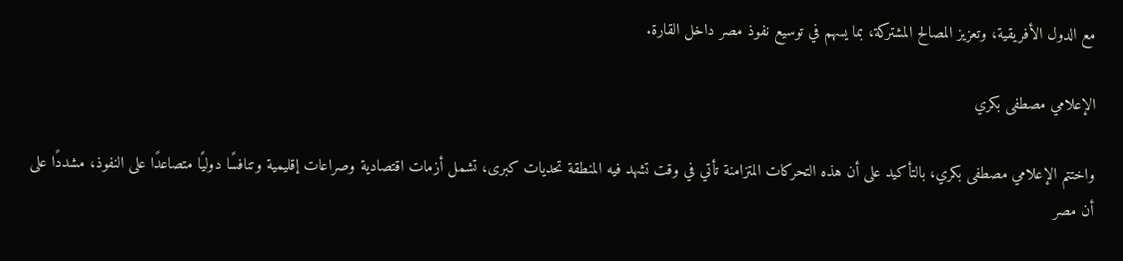مع الدول الأفريقية، وتعزيز المصالح المشتركة، بما يسهم في توسيع نفوذ مصر داخل القارة.

الإعلامي مصطفى بكري

واختتم الإعلامي مصطفى بكري، بالتأكيد على أن هذه التحركات المتزامنة تأتي في وقت تشهد فيه المنطقة تحديات كبرى، تشمل أزمات اقتصادية وصراعات إقليمية وتنافسًا دوليًا متصاعدًا على النفوذ، مشددًا على أن مصر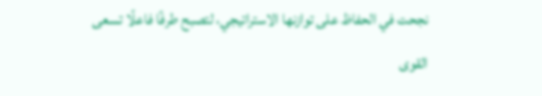نجحت في الحفاظ على توازنها الاستراتيجي، لتصبح طرفًا فاعلًا تسعى القوى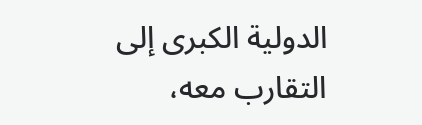الدولية الكبرى إلى التقارب معه،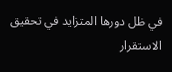في ظل دورها المتزايد في تحقيق الاستقرار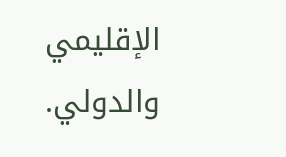الإقليمي والدولي.